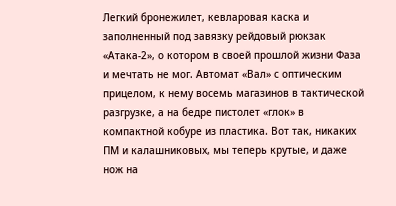Легкий бронежилет, кевларовая каска и заполненный под завязку рейдовый рюкзак «Атака-2», о котором в своей прошлой жизни Фаза и мечтать не мог. Автомат «Вал» с оптическим прицелом, к нему восемь магазинов в тактической разгрузке, а на бедре пистолет «глок» в компактной кобуре из пластика. Вот так, никаких ПМ и калашниковых, мы теперь крутые, и даже нож на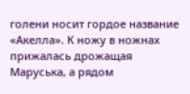голени носит гордое название «Акелла». К ножу в ножнах прижалась дрожащая Маруська, а рядом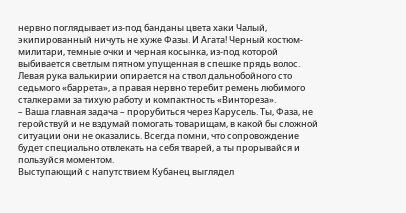нервно поглядывает из-под банданы цвета хаки Чалый, экипированный ничуть не хуже Фазы. И Агата! Черный костюм-милитари, темные очки и черная косынка, из-под которой выбивается светлым пятном упущенная в спешке прядь волос. Левая рука валькирии опирается на ствол дальнобойного сто седьмого «баррета», а правая нервно теребит ремень любимого сталкерами за тихую работу и компактность «Винтореза».
– Ваша главная задача – прорубиться через Карусель. Ты, Фаза, не геройствуй и не вздумай помогать товарищам, в какой бы сложной ситуации они не оказались. Всегда помни, что сопровождение будет специально отвлекать на себя тварей, а ты прорывайся и пользуйся моментом.
Выступающий с напутствием Кубанец выглядел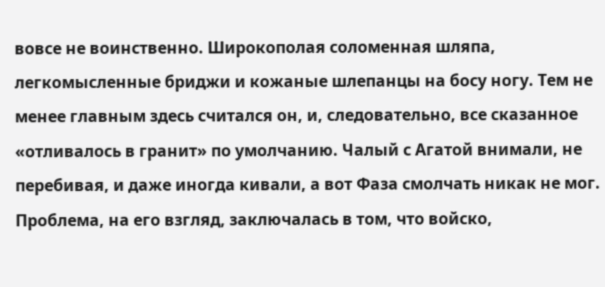вовсе не воинственно. Широкополая соломенная шляпа, легкомысленные бриджи и кожаные шлепанцы на босу ногу. Тем не менее главным здесь считался он, и, следовательно, все сказанное «отливалось в гранит» по умолчанию. Чалый с Агатой внимали, не перебивая, и даже иногда кивали, а вот Фаза смолчать никак не мог. Проблема, на его взгляд, заключалась в том, что войско,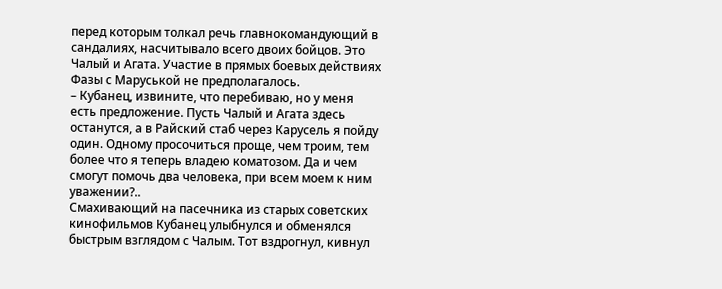перед которым толкал речь главнокомандующий в сандалиях, насчитывало всего двоих бойцов. Это Чалый и Агата. Участие в прямых боевых действиях Фазы с Маруськой не предполагалось.
– Кубанец, извините, что перебиваю, но у меня есть предложение. Пусть Чалый и Агата здесь останутся, а в Райский стаб через Карусель я пойду один. Одному просочиться проще, чем троим, тем более что я теперь владею коматозом. Да и чем смогут помочь два человека, при всем моем к ним уважении?..
Смахивающий на пасечника из старых советских кинофильмов Кубанец улыбнулся и обменялся быстрым взглядом с Чалым. Тот вздрогнул, кивнул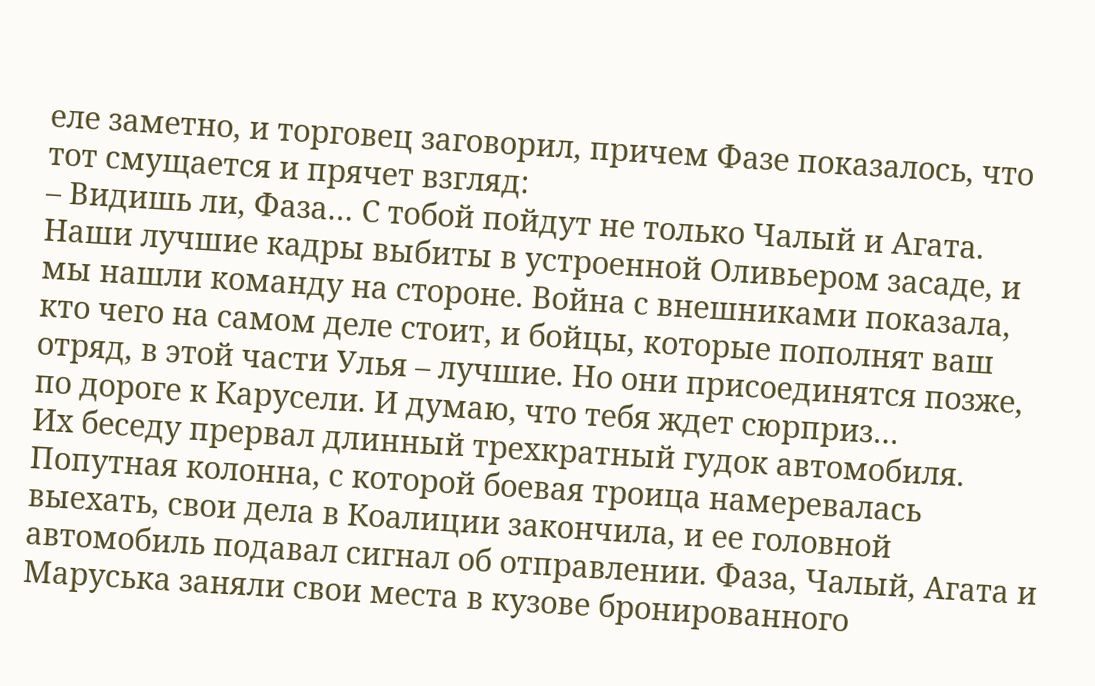еле заметно, и торговец заговорил, причем Фазе показалось, что тот смущается и прячет взгляд:
– Видишь ли, Фаза… С тобой пойдут не только Чалый и Агата. Наши лучшие кадры выбиты в устроенной Оливьером засаде, и мы нашли команду на стороне. Война с внешниками показала, кто чего на самом деле стоит, и бойцы, которые пополнят ваш отряд, в этой части Улья – лучшие. Но они присоединятся позже, по дороге к Карусели. И думаю, что тебя ждет сюрприз…
Их беседу прервал длинный трехкратный гудок автомобиля. Попутная колонна, с которой боевая троица намеревалась выехать, свои дела в Коалиции закончила, и ее головной автомобиль подавал сигнал об отправлении. Фаза, Чалый, Агата и Маруська заняли свои места в кузове бронированного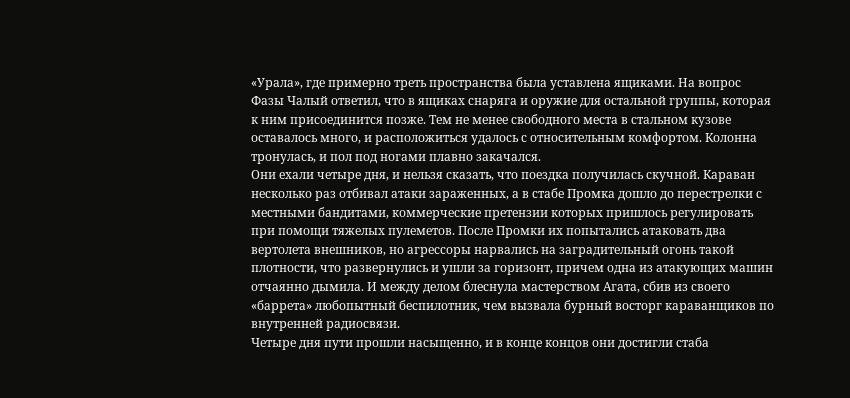«Урала», где примерно треть пространства была уставлена ящиками. На вопрос Фазы Чалый ответил, что в ящиках снаряга и оружие для остальной группы, которая к ним присоединится позже. Тем не менее свободного места в стальном кузове оставалось много, и расположиться удалось с относительным комфортом. Колонна тронулась, и пол под ногами плавно закачался.
Они ехали четыре дня, и нельзя сказать, что поездка получилась скучной. Караван несколько раз отбивал атаки зараженных, а в стабе Промка дошло до перестрелки с местными бандитами, коммерческие претензии которых пришлось регулировать при помощи тяжелых пулеметов. После Промки их попытались атаковать два вертолета внешников, но агрессоры нарвались на заградительный огонь такой плотности, что развернулись и ушли за горизонт, причем одна из атакующих машин отчаянно дымила. И между делом блеснула мастерством Агата, сбив из своего «баррета» любопытный беспилотник, чем вызвала бурный восторг караванщиков по внутренней радиосвязи.
Четыре дня пути прошли насыщенно, и в конце концов они достигли стаба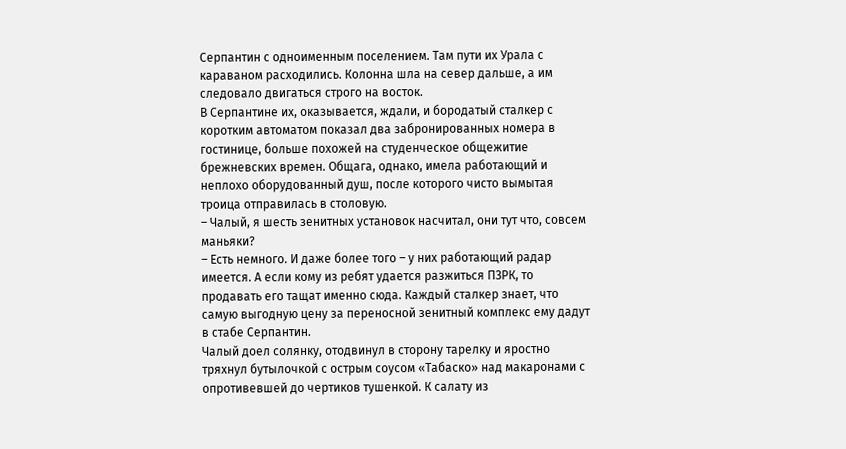Серпантин с одноименным поселением. Там пути их Урала с караваном расходились. Колонна шла на север дальше, а им следовало двигаться строго на восток.
В Серпантине их, оказывается, ждали, и бородатый сталкер с коротким автоматом показал два забронированных номера в гостинице, больше похожей на студенческое общежитие брежневских времен. Общага, однако, имела работающий и неплохо оборудованный душ, после которого чисто вымытая троица отправилась в столовую.
– Чалый, я шесть зенитных установок насчитал, они тут что, совсем маньяки?
– Есть немного. И даже более того – у них работающий радар имеется. А если кому из ребят удается разжиться ПЗРК, то продавать его тащат именно сюда. Каждый сталкер знает, что самую выгодную цену за переносной зенитный комплекс ему дадут в стабе Серпантин.
Чалый доел солянку, отодвинул в сторону тарелку и яростно тряхнул бутылочкой с острым соусом «Табаско» над макаронами с опротивевшей до чертиков тушенкой. К салату из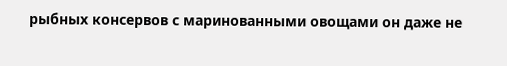рыбных консервов с маринованными овощами он даже не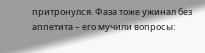притронулся. Фаза тоже ужинал без аппетита – его мучили вопросы: